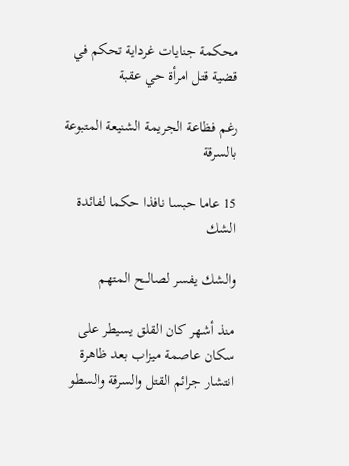محكمة جنايات غرداية تحكم في قضية قتل امرأة حي عقبة

رغم فظاعة الجريمة الشنيعة المتبوعة بالسرقة

15 عاما حبسا نافذا حكما لفائدة الشك

والشك يفسر لصالـــح المتهم

منذ أشهر كان القلق يسيطر على سكان عاصمة ميزاب بعد ظاهرة انتشار جرائم القتل والسرقة والسطو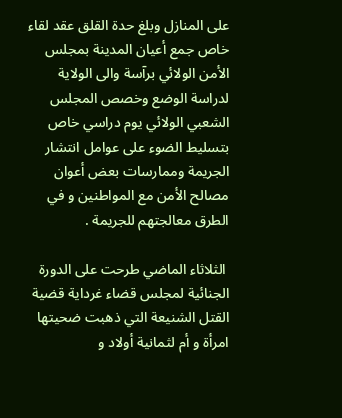على المنازل وبلغ حدة القلق عقد لقاء خاص جمع أعيان المدينة بمجلس الأمن الولائي برآسة والى الولاية لدراسة الوضع وخصص المجلس الشعبي الولائي يوم دراسي خاص بتسليط الضوء على عوامل انتشار الجريمة وممارسات بعض أعوان مصالح الأمن مع المواطنين و في الطرق معالجتهم للجريمة .

 الثلاثاء الماضي طرحت على الدورة الجنائية لمجلس قضاء غرداية قضية القتل الشنيعة التي ذهبت ضحيتها امرأة و أم لثمانية أولاد و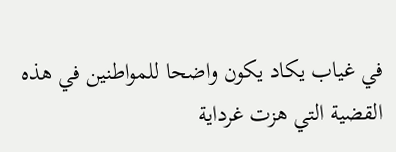في غياب يكاد يكون واضحا للمواطنين في هذه القضية التي هزت غرداية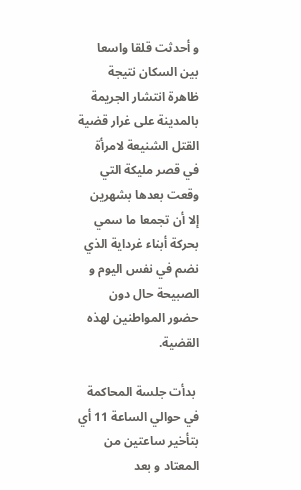و أحدثت قلقا واسعا بين السكان نتيجة ظاهرة انتشار الجريمة بالمدينة على غرار قضية القتل الشنيعة لامرأة في قصر مليكة التي وقعت بعدها بشهرين إلا أن تجمعا ما سمي بحركة أبناء غرداية الذي نضم في نفس اليوم و الصبيحة حال دون حضور المواطنين لهذه القضية.

 بدأت جلسة المحاكمة في حوالي الساعة 11 أي بتأخير ساعتين من المعتاد و بعد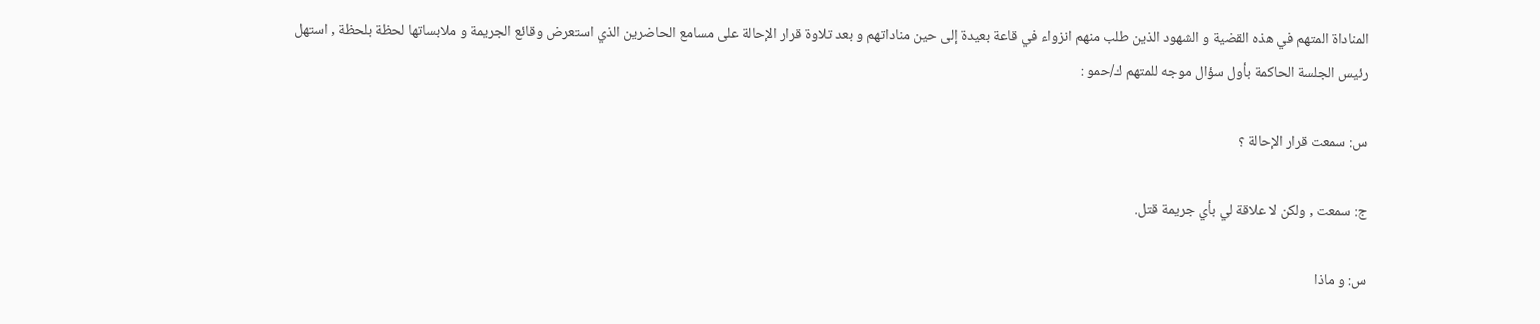المناداة المتهم في هذه القضية و الشهود الذين طلب منهم انزواء في قاعة بعيدة إلى حين مناداتهم و بعد تلاوة قرار الإحالة على مسامع الحاضرين الذي استعرض وقائع الجريمة و ملابساتها لحظة بلحظة , استهل رئيس الجلسة الحاكمة بأول سؤال موجه للمتهم ك/حمو :

س: سمعت قرار الإحالة ؟

ج: سمعت , ولكن لا علاقة لي بأي جريمة قتل.

س: و ماذا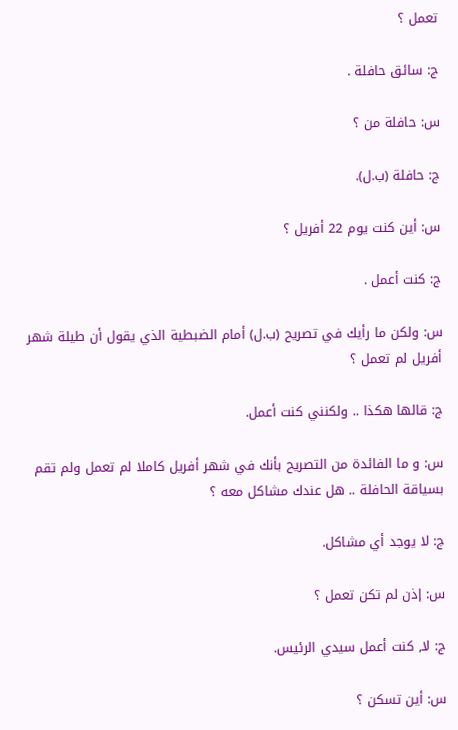تعمل ؟

ج: سائق حافلة .

س: حافلة من ؟

ج: حافلة (ب.ل).

س: أين كنت يوم 22 أفريل ؟

ج: كنت أعمل .

س: ولكن ما رأيك في تصريح (ب.ل) أمام الضبطية الذي يقول أن طيلة شهر أفريل لم تعمل ؟

ج: قالها هكذا .. ولكنني كنت أعمل.

س: و ما الفائدة من التصريح بأنك في شهر أفريل كاملا لم تعمل ولم تقم بسياقة الحافلة .. هل عندك مشاكل معه ؟

ج: لا يوجد أي مشاكل.

س: إذن لم تكن تعمل ؟

ج: لا, كنت أعمل سيدي الرئيس.

س: أين تسكن ؟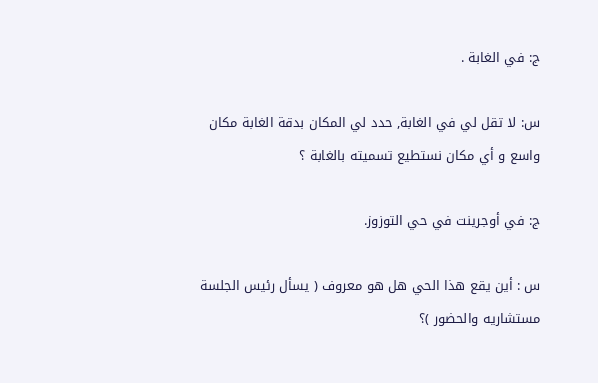ج: في الغابة .

س: لا تقل لي في الغابة, حدد لي المكان بدقة الغابة مكان واسع و أي مكان نستطيع تسميته بالغابة ؟

ج: في أوجرينت في حي التوزوز.

س : أين يقع هذا الحي هل هو معروف ( يسأل رئيس الجلسة مستشاريه والحضور )؟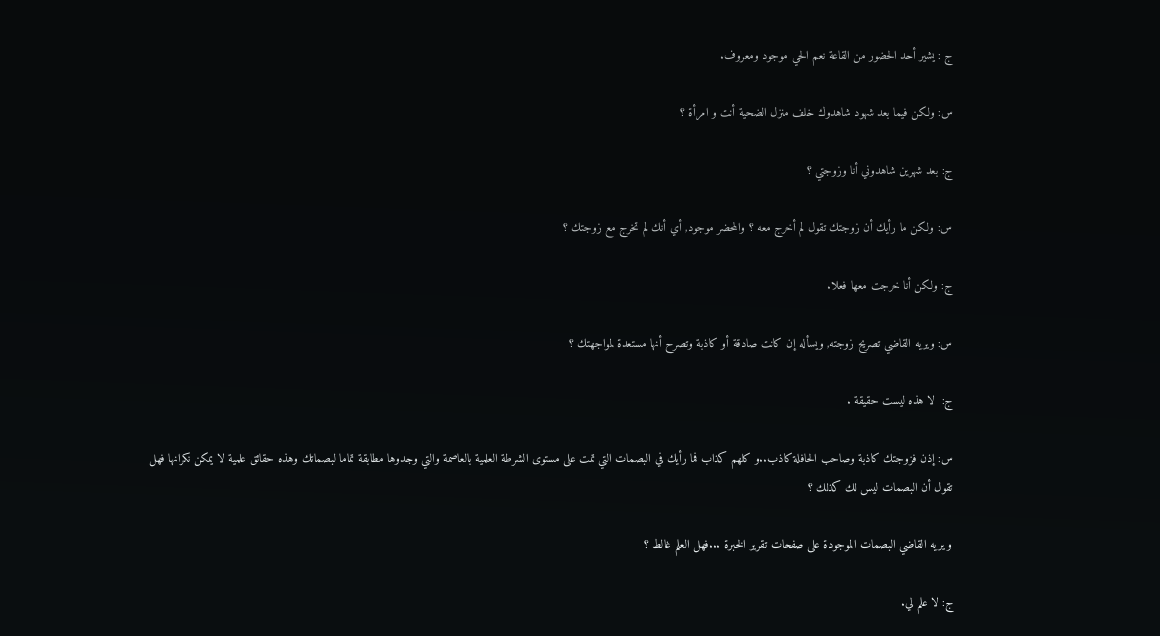ج : يشير أحد الحضور من القاعة نعم الحي موجود ومعروف.

س: ولكن فيما بعد شهود شاهدوك خلف منزل الضحية أنت و امرأة ؟

ج: بعد شهرين شاهدوني أنا وزوجتي ؟

س: ولكن ما رأيك أن زوجتك تقول لم أخرج معه ؟ والمحضر موجود, أي أنك لم تخرج مع زوجتك ؟

ج: ولكن أنا خرجت معها فعلا.

س: ويريه القاضي تصريح زوجته, ويسأله إن كانت صادقة أو كاذبة وتصرح أنها مستعدة لمواجهتك ؟

ج:  لا هذه ليست حقيقة .

س: إذن فزوجتك كاذبة وصاحب الحافلة كاذب..و كلهم كذاب فما رأيك في البصمات التي تمت على مستوى الشرطة العلمية بالعاصمة والتي وجدوها مطابقة تماما لبصماتك وهذه حقائق علمية لا يمكن نكرانها فهل تقول أن البصمات ليس لك كذلك ؟

و يريه القاضي البصمات الموجودة على صفحات تقرير الخبرة ...فهل العلم غالط ؟

ج: لا علم لي.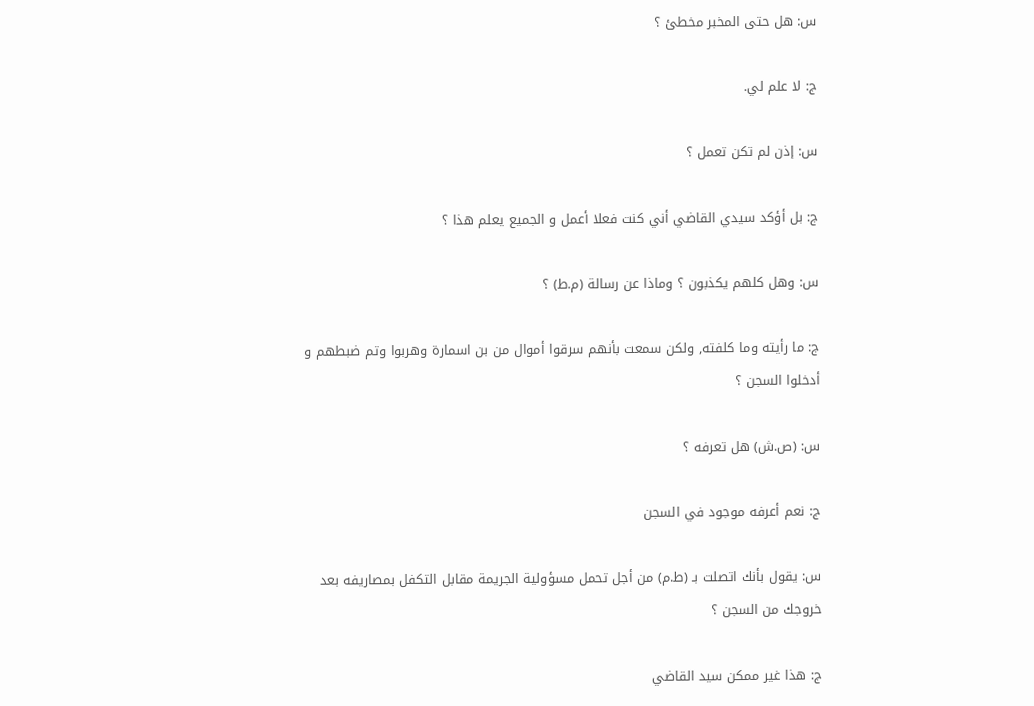س: هل حتى المخبر مخطئ ؟

ج: لا علم لي.

س: إذن لم تكن تعمل ؟

ج: بل أؤكد سيدي القاضي أني كنت فعلا أعمل و الجميع يعلم هذا ؟

س: وهل كلهم يكذبون ؟ وماذا عن رسالة (م.ط) ؟

ج: ما رأيته وما كلفته, ولكن سمعت بأنهم سرقوا أموال من بن اسمارة وهربوا وتم ضبطهم و أدخلوا السجن ؟

س: (ص.ش) هل تعرفه ؟

ج: نعم أعرفه موجود في السجن

س: يقول بأنك اتصلت بـ (ط.م) من أجل تحمل مسؤولية الجريمة مقابل التكفل بمصاريفه بعد خروجك من السجن ؟

ج: هذا غير ممكن سيد القاضي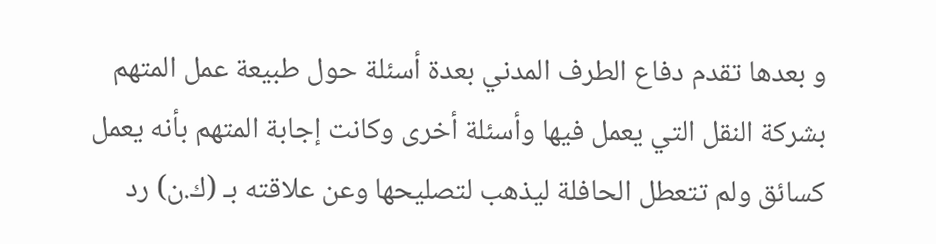و بعدها تقدم دفاع الطرف المدني بعدة أسئلة حول طبيعة عمل المتهم بشركة النقل التي يعمل فيها وأسئلة أخرى وكانت إجابة المتهم بأنه يعمل كسائق ولم تتعطل الحافلة ليذهب لتصليحها وعن علاقته بـ (ك.ن) رد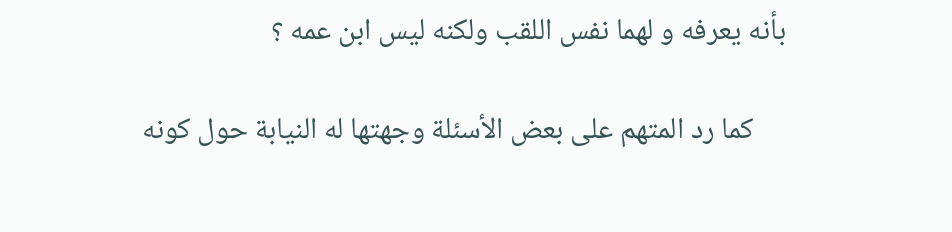بأنه يعرفه و لهما نفس اللقب ولكنه ليس ابن عمه ؟

     كما رد المتهم على بعض الأسئلة وجهتها له النيابة حول كونه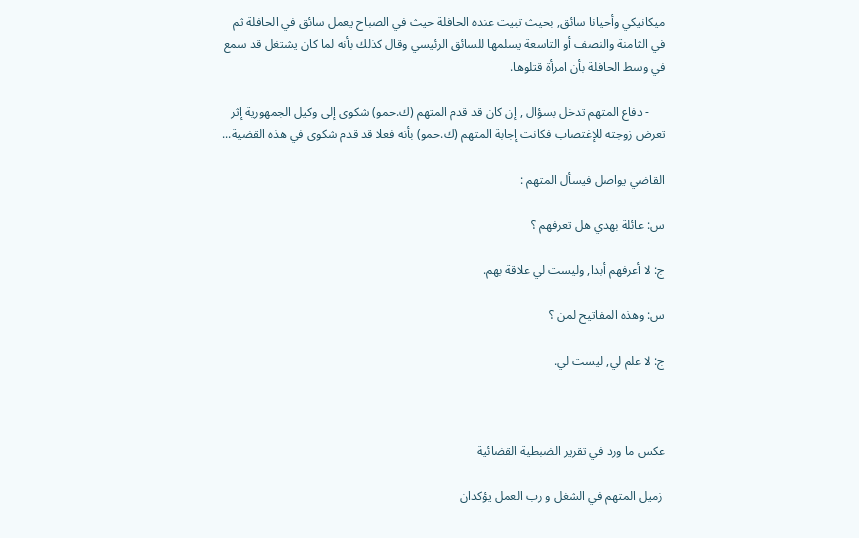ميكانيكي وأحيانا سائق, بحيث تبيت عنده الحافلة حيث في الصباح يعمل سائق في الحافلة ثم في الثامنة والنصف أو التاسعة يسلمها للسائق الرئيسي وقال كذلك بأنه لما كان يشتغل قد سمع في وسط الحافلة بأن امرأة قتلوها.

     - دفاع المتهم تدخل بسؤال , إن كان قد قدم المتهم (ك.حمو) شكوى إلى وكيل الجمهورية إثر تعرض زوجته للإغتصاب فكانت إجابة المتهم (ك.حمو) بأنه فعلا قد قدم شكوى في هذه القضية...

القاضي يواصل فيسأل المتهم :

س: عائلة بهدي هل تعرفهم ؟

ج: لا أعرفهم أبدا, وليست لي علاقة بهم.

س: وهذه المفاتيح لمن ؟

ج: لا علم لي, ليست لي.



عكس ما ورد في تقرير الضبطية القضائية

 زميل المتهم في الشغل و رب العمل يؤكدان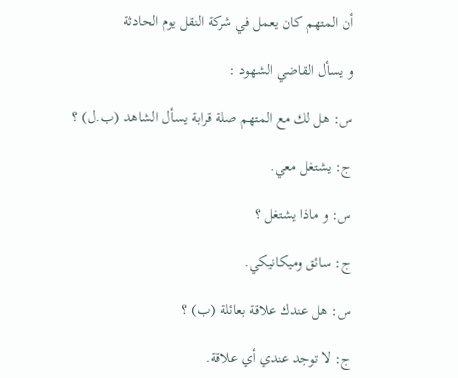أن المتهم كان يعمل في شركة النقل يوم الحادثة

و يسأل القاضي الشهود :

س: هل لك مع المتهم صلة قرابة يسأل الشاهد (ب.ل) ؟

ج: يشتغل معي.

س: و ماذا يشتغل ؟

ج: سائق وميكانيكي.

س: هل عندك علاقة بعائلة (ب) ؟

ج: لا توجد عندي أي علاقة.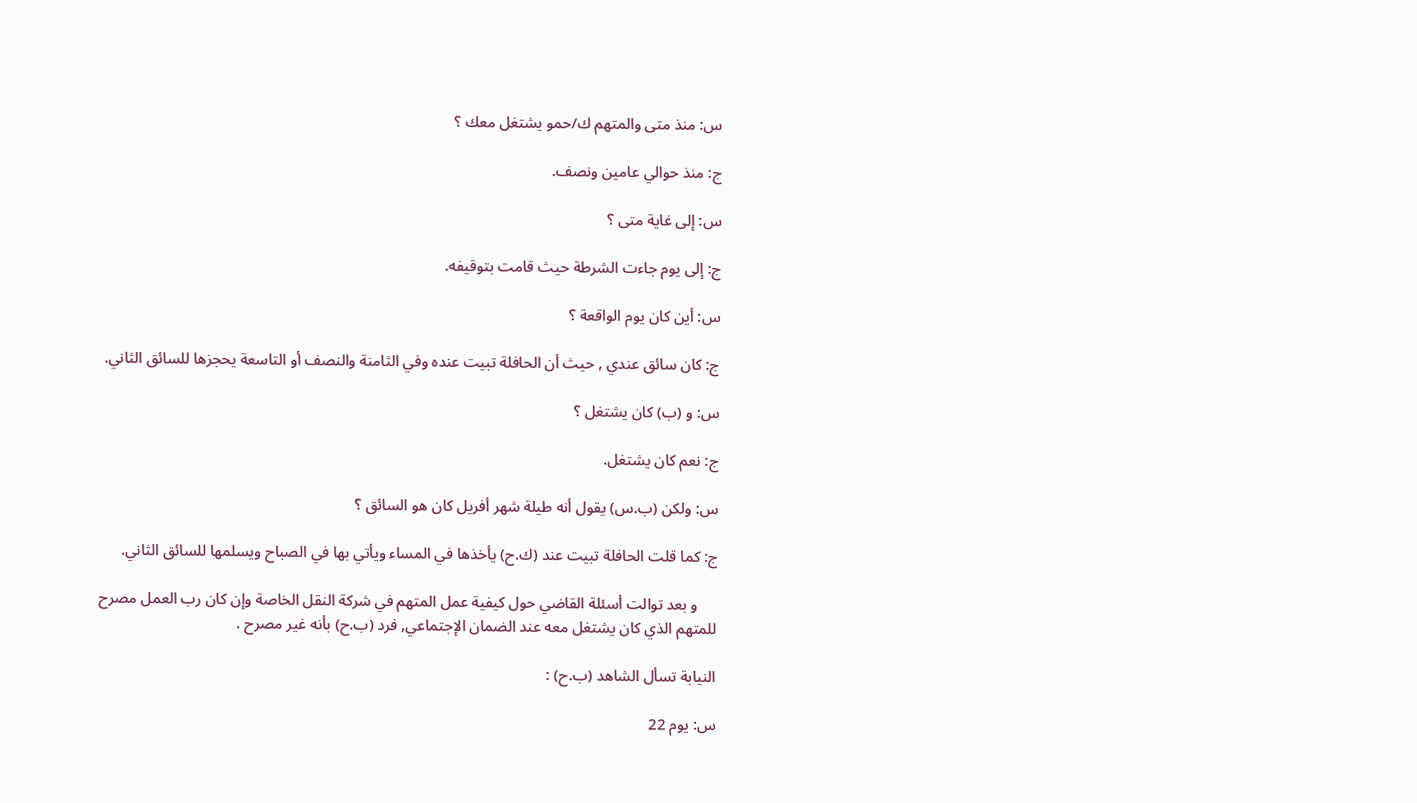س: منذ متى والمتهم ك/حمو يشتغل معك ؟

ج: منذ حوالي عامين ونصف.

س: إلى غاية متى ؟

ج: إلى يوم جاءت الشرطة حيث قامت بتوقيفه.

س: أين كان يوم الواقعة ؟

ج: كان سائق عندي , حيث أن الحافلة تبيت عنده وفي الثامنة والنصف أو التاسعة يحجزها للسائق الثاني.

س: و (ب) كان يشتغل ؟

ج: نعم كان يشتغل.

س: ولكن (ب.س) يقول أنه طيلة شهر أفريل كان هو السائق ؟

ج: كما قلت الحافلة تبيت عند (ك.ح) يأخذها في المساء ويأتي بها في الصباح ويسلمها للسائق الثاني.

     و بعد توالت أسئلة القاضي حول كيفية عمل المتهم في شركة النقل الخاصة وإن كان رب العمل مصرح للمتهم الذي كان يشتغل معه عند الضمان الإجتماعي, فرد (ب.ح) بأنه غير مصرح .

النيابة تسأل الشاهد (ب.ح) :

س: يوم 22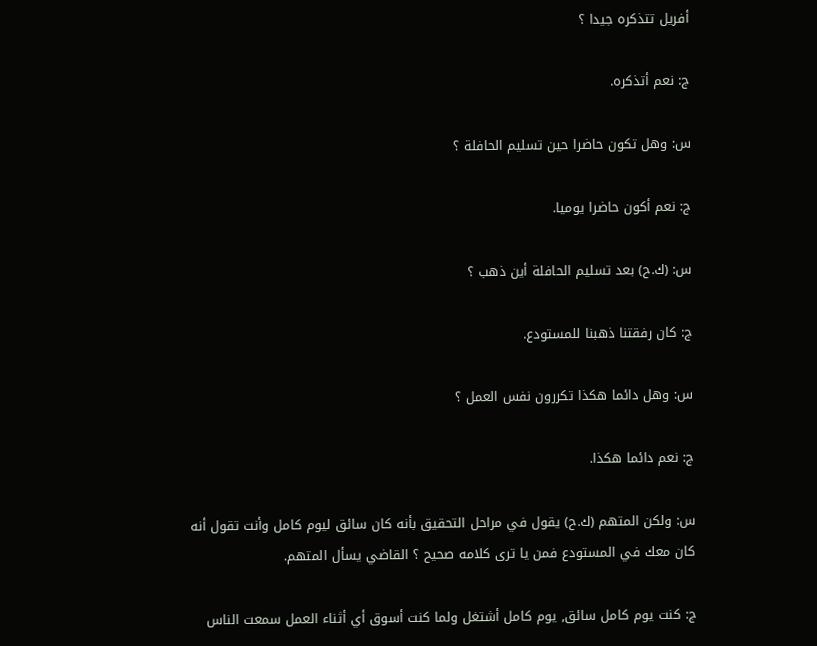أفريل تتذكره جيدا ؟

ج: نعم أتذكره.

س: وهل تكون حاضرا حين تسليم الحافلة ؟

ج: نعم أكون حاضرا يوميا.

س: (ك.ح) بعد تسليم الحافلة أين ذهب ؟

ج: كان رفقتنا ذهبنا للمستودع.

س: وهل دائما هكذا تكررون نفس العمل ؟

ج: نعم دائما هكذا.

س: ولكن المتهم (ك.ح) يقول في مراحل التحقيق بأنه كان سائق ليوم كامل وأنت تقول أنه كان معك في المستودع فمن يا ترى كلامه صحيح ؟ القاضي يسأل المتهم.

ج: كنت يوم كامل سائق, يوم كامل أشتغل ولما كنت أسوق أي أثناء العمل سمعت الناس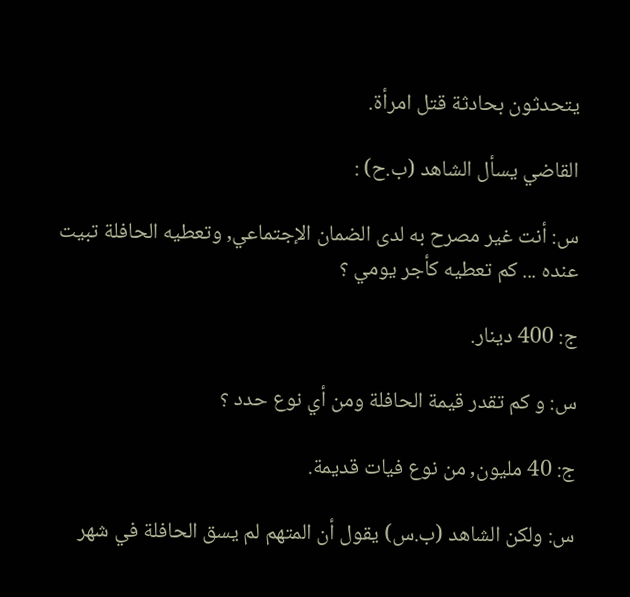يتحدثون بحادثة قتل امرأة.

القاضي يسأل الشاهد (ب.ح) :

س: أنت غير مصرح به لدى الضمان الإجتماعي, وتعطيه الحافلة تبيت عنده ... كم تعطيه كأجر يومي ؟

ج: 400 دينار.

س: و كم تقدر قيمة الحافلة ومن أي نوع حدد ؟

ج: 40 مليون, من نوع فيات قديمة.

س: ولكن الشاهد (ب.س) يقول أن المتهم لم يسق الحافلة في شهر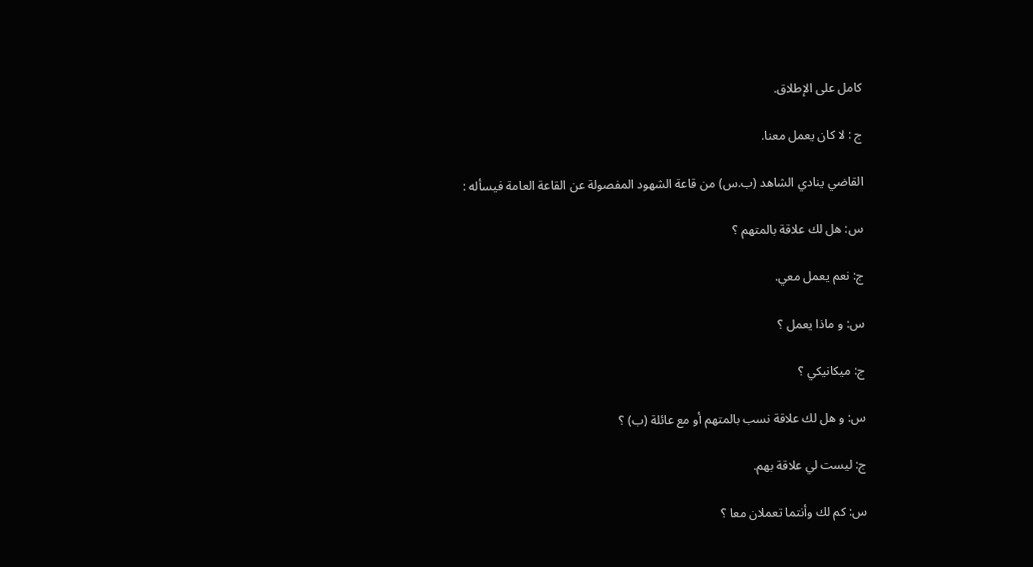كامل على الإطلاق.

ج : لا كان يعمل معنا.

القاضي ينادي الشاهد (ب.س) من قاعة الشهود المفصولة عن القاعة العامة فيسأله :

س: هل لك علاقة بالمتهم ؟

ج: نعم يعمل معي.

س: و ماذا يعمل ؟

ج: ميكانيكي ؟

س: و هل لك علاقة نسب بالمتهم أو مع عائلة (ب) ؟

ج: ليست لي علاقة بهم.

س: كم لك وأنتما تعملان معا ؟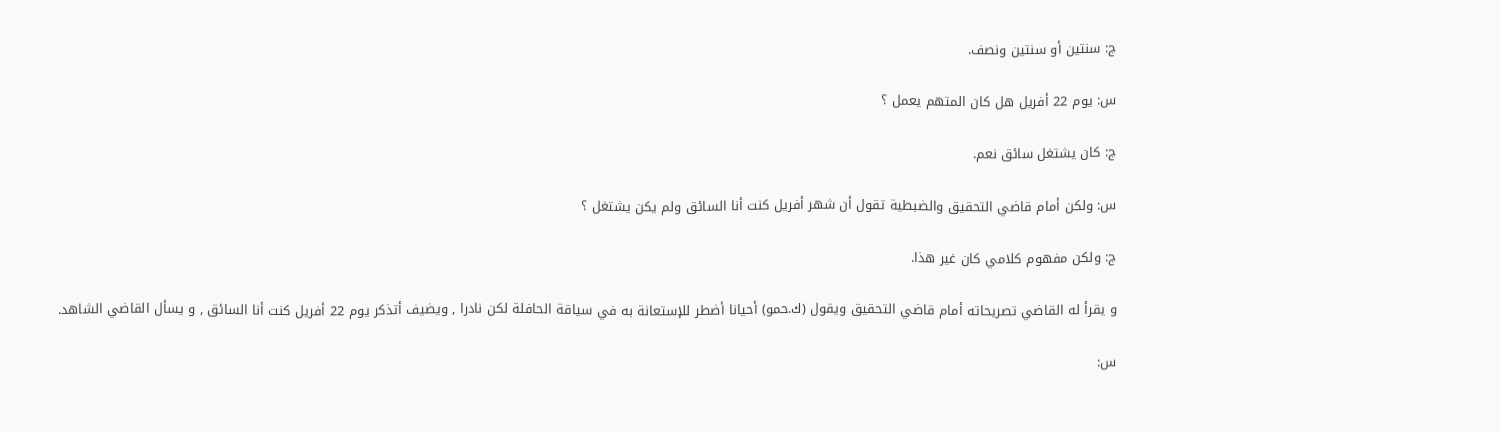ج: سنتين أو سنتين ونصف.

س: يوم 22 أفريل هل كان المتهم يعمل ؟

ج: كان يشتغل سائق نعم.

س: ولكن أمام قاضي التحقيق والضبطية تقول أن شهر أفريل كنت أنا السائق ولم يكن يشتغل ؟

ج: ولكن مفهوم كلامي كان غير هذا.

و يقرأ له القاضي تصريحاته أمام قاضي التحقيق ويقول (ك.حمو) أحيانا أضطر للإستعانة به في سياقة الحافلة لكن نادرا , ويضيف أتذكر يوم 22 أفريل كنت أنا السائق , و يسأل القاضي الشاهد.

س: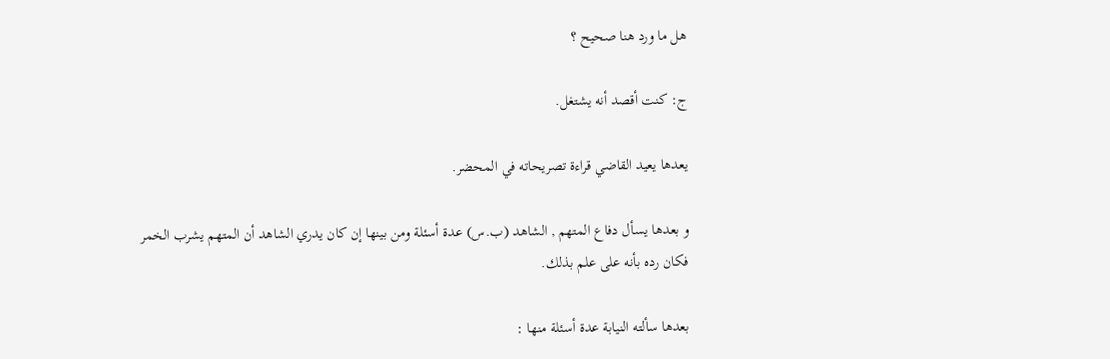هل ما ورد هنا صحيح ؟

ج: كنت أقصد أنه يشتغل.

يعدها يعيد القاضي قراءة تصريحاته في المحضر.

و بعدها يسأل دفاع المتهم , الشاهد (ب.س) عدة أسئلة ومن بينها إن كان يدري الشاهد أن المتهم يشرب الخمر فكان رده بأنه على علم بذلك.

بعدها سألته النيابة عدة أسئلة منها :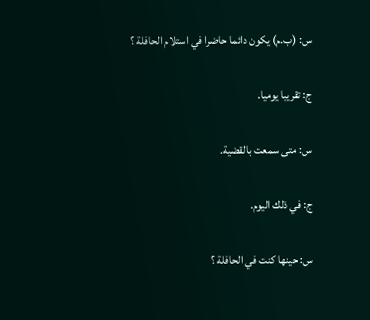س: (ب.م) يكون دائما حاضرا في استلام الحافلة ؟

ج: تقريبا يوميا.

س: متى سمعت بالقضية.

ج: في ذلك اليوم.

س: حينها كنت في الحافلة ؟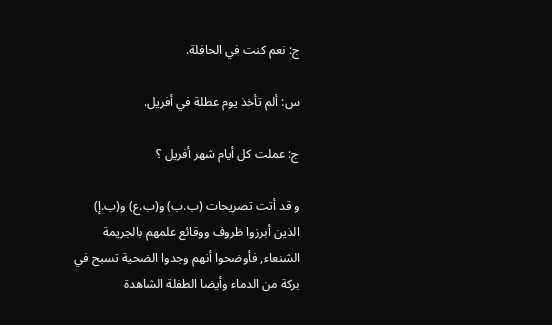ج: نعم كنت في الحافلة.

س: ألم تأخذ يوم عطلة في أفريل.

ج: عملت كل أيام شهر أفريل ؟

و قد أتت تصريحات (ب.ب) و(ب.ع) و(ب.إ) الذين أبرزوا ظروف ووقائع علمهم بالجريمة الشنعاء, فأوضحوا أنهم وجدوا الضحية تسبح في بركة من الدماء وأيضا الطفلة الشاهدة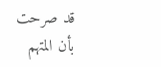قد صرحت بأن المتهم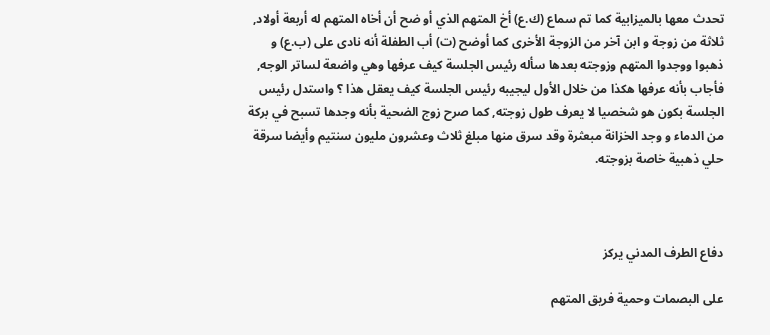تحدث معها بالميزابية كما تم سماع (ك.ع) أخ المتهم الذي أو ضح أن أخاه المتهم له أربعة أولاد, ثلاثة من زوجة و ابن آخر من الزوجة الأخرى كما أوضح (ت) أب الطفلة أنه نادى على (ب.ع) و ذهبوا ووجدوا المتهم وزوجته بعدها سأله رئيس الجلسة كيف عرفها وهي واضعة لساتر الوجه, فأجاب بأنه عرفها هكذا من خلال الأول ليجيبه رئيس الجلسة كيف يعقل هذا ؟ واستدل رئيس الجلسة بكون هو شخصيا لا يعرف طول زوجته, كما صرح زوج الضحية بأنه وجدها تسبح في بركة من الدماء و وجد الخزانة مبعثرة وقد سرق منها مبلغ ثلاث وعشرون مليون سنتيم وأيضا سرقة حلي ذهبية خاصة بزوجته.



دفاع الطرف المدني يركز

على البصمات وحمية فريق المتهم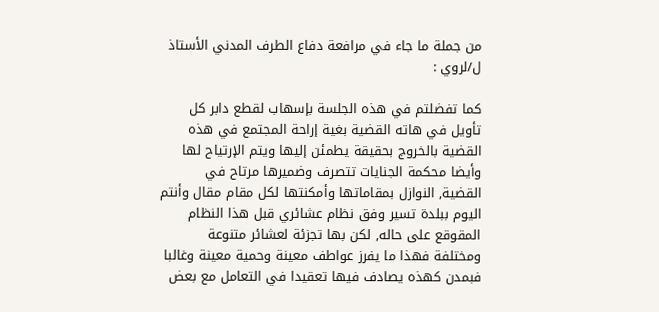من جملة ما جاء في مرافعة دفاع الطرف المدني الأستاذ ل/لروي :

كما تفضلتم في هذه الجلسة بإسهاب لقطع دابر كل تأويل في هاته القضية بغية إراحة المجتمع في هذه القضية بالخروج بحقيقة يطمئن إليها ويتم الإرتياح لها وأيضا محكمة الجنايات تتصرف وضميرها مرتاح في القضية, النوازل بمقاماتها وأمكنتها لكل مقام مقال وأنتم اليوم ببلدة تسير وفق نظام عشائري قبل هذا النظام المقوقع على حاله, لكن بها تجزئة لعشائر متنوعة ومختلفة فهذا ما يفرز عواطف معينة وحمية معينة وغالبا فبمدن كهذه يصادف فيها تعقيدا في التعامل مع بعض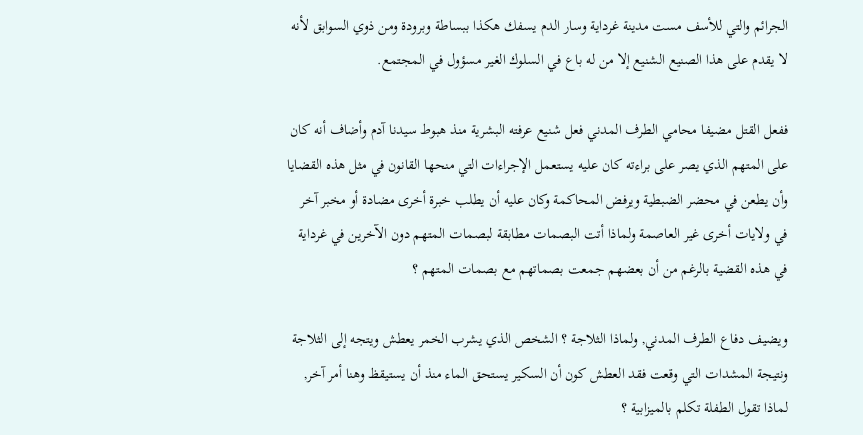الجرائم والتي للأسف مست مدينة غرداية وسار الدم يسفك هكذا ببساطة وبرودة ومن ذوي السوابق لأنه لا يقدم على هذا الصنيع الشنيع إلا من له باع في السلوك الغير مسؤول في المجتمع.

ففعل القتل مضيفا محامي الطرف المدني فعل شنيع عرفته البشرية منذ هبوط سيدنا آدم وأضاف أنه كان على المتهم الذي يصر على براءته كان عليه يستعمل الإجراءات التي منحها القانون في مثل هذه القضايا وأن يطعن في محضر الضبطية ويرفض المحاكمة وكان عليه أن يطلب خبرة أخرى مضادة أو مخبر آخر في ولايات أخرى غير العاصمة ولماذا أتت البصمات مطابقة لبصمات المتهم دون الآخرين في غرداية في هذه القضية بالرغم من أن بعضهم جمعت بصماتهم مع بصمات المتهم ؟

ويضيف دفاع الطرف المدني, ولماذا الثلاجة ؟ الشخص الذي يشرب الخمر يعطش ويتجه إلى الثلاجة ونتيجة المشدات التي وقعت فقد العطش كون أن السكير يستحق الماء منذ أن يستيقظ وهنا أمر آخر, لماذا تقول الطفلة تكلم بالميزابية ؟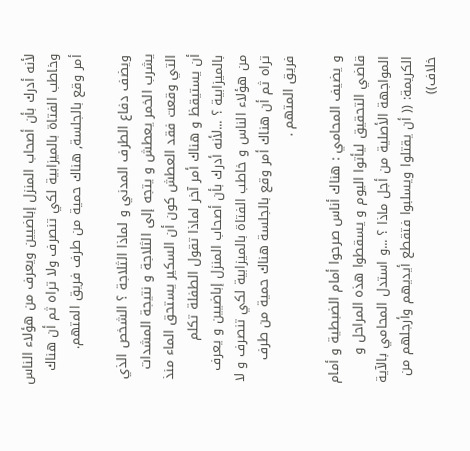لأنه أدرك بأن أصحاب المنزل إباضيين ويعرف من هؤلاء الناس وخاطب الفتاة بالميزابية لكي تنصرف ولا تراه ثم أن هناك أمر وقع بالجلسة, هناك حمية من طرف فريق المتهم.

ويضف دفاع الطرف المدني و لماذا الثلاجة ؟ الشخص الذي يشرب الخمر يعطش و يتجه إلى الثلاجة و نتيجة المشدات التي وقعت فقد العطش كون أن السكير يستحق الماء منذ أن يستيقظ و هناك أمر آخر لماذا تقول الطفلة تكلم بالميزابية ؟ ...لأنه أدرك بأن أصحاب المنزل إباضيين و يعرف من هؤلاء الناس و خاطب الفتاة بالميزابية لكي تنصرف و لا تراه ثم أن هناك أمر وقع بالجلسة هناك حمية من طرف فريق المتهم .

و يضيف المحامي : هناك أناس صرحوا أمام الضبطية و أمام قاضي التحقيق ليأتوا اليوم و يسقطوا هذه المراحل و المواجهة الأصلية من أجل ماذا ؟ ...و استدل المحامي بالآية الكريمة: (( أن يقتلوا ويسلبوا فتقطع أيديهم وأرجلهم من خلاف))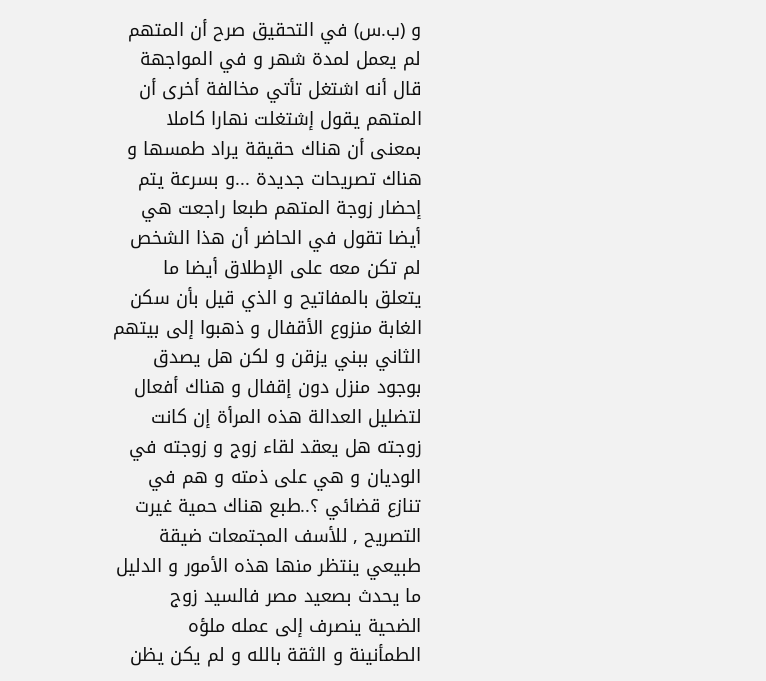و (ب.س) في التحقيق صرح أن المتهم لم يعمل لمدة شهر و في المواجهة قال أنه اشتغل تأتي مخالفة أخرى أن المتهم يقول إشتغلت نهارا كاملا بمعنى أن هناك حقيقة يراد طمسها و هناك تصريحات جديدة ...و بسرعة يتم إحضار زوجة المتهم طبعا راجعت هي أيضا تقول في الحاضر أن هذا الشخص لم تكن معه على الإطلاق أيضا ما يتعلق بالمفاتيح و الذي قيل بأن سكن الغابة منزوع الأقفال و ذهبوا إلى بيتهم الثاني ببني يزقن و لكن هل يصدق بوجود منزل دون إقفال و هناك أفعال لتضليل العدالة هذه المرأة إن كانت زوجته هل يعقد لقاء زوج و زوجته في الوديان و هي على ذمته و هم في تنازع قضائي ؟..طبع هناك حمية غيرت التصريح , للأسف المجتمعات ضيقة طبيعي ينتظر منها هذه الأمور و الدليل ما يحدث بصعيد مصر فالسيد زوج الضحية ينصرف إلى عمله ملؤه الطمأنينة و الثقة بالله و لم يكن يظن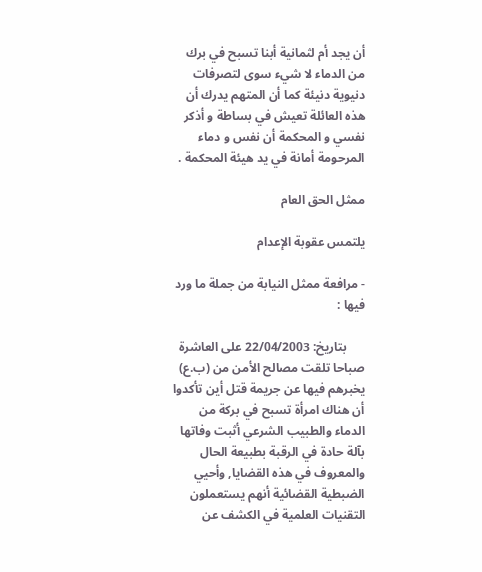أن يجد أم لثمانية أبنا تسبح في برك من الدماء لا شيء سوى لتصرفات دنيوية دنيئة كما أن المتهم يدرك أن هذه العائلة تعيش في بساطة و أذكر نفسي و المحكمة أن نفس و دماء المرحومة أمانة في يد هيئة المحكمة .

ممثل الحق العام

يلتمس عقوبة الإعدام

- مرافعة ممثل النيابة من جملة ما ورد فيها :

      بتاريخ: 22/04/2003 على العاشرة صباحا تلقت مصالح الأمن من (ب.ع) يخبرهم فيها عن جريمة قتل أين تأكدوا أن هناك امرأة تسبح في بركة من الدماء والطبيب الشرعي أثبت وفاتها بآلة حادة في الرقبة بطبيعة الحال والمعروف في هذه القضايا, وأحيي الضبطية القضائية أنهم يستعملون التقنيات العلمية في الكشف عن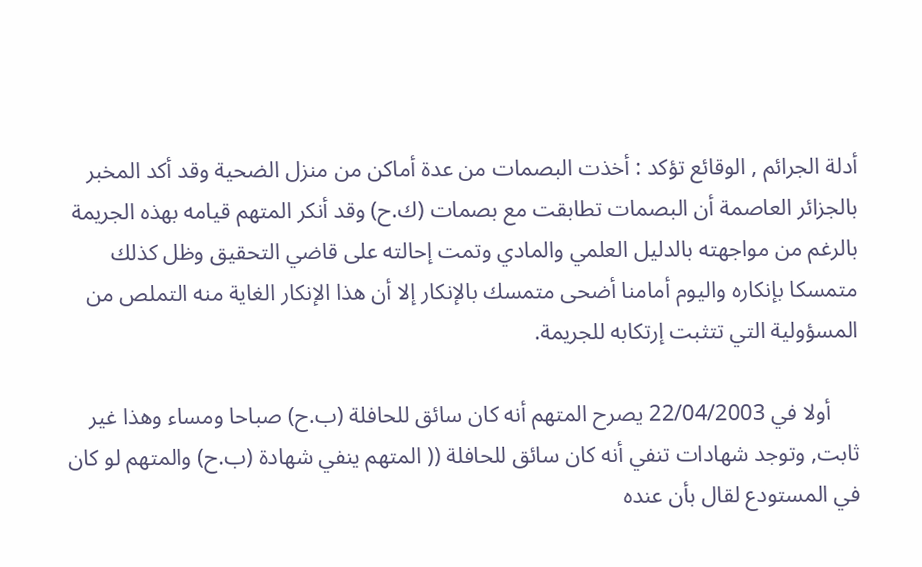أدلة الجرائم , الوقائع تؤكد : أخذت البصمات من عدة أماكن من منزل الضحية وقد أكد المخبر بالجزائر العاصمة أن البصمات تطابقت مع بصمات (ك.ح) وقد أنكر المتهم قيامه بهذه الجريمة بالرغم من مواجهته بالدليل العلمي والمادي وتمت إحالته على قاضي التحقيق وظل كذلك متمسكا بإنكاره واليوم أمامنا أضحى متمسك بالإنكار إلا أن هذا الإنكار الغاية منه التملص من المسؤولية التي تتثبت إرتكابه للجريمة.

     أولا في 22/04/2003 يصرح المتهم أنه كان سائق للحافلة (ب.ح) صباحا ومساء وهذا غير ثابت, وتوجد شهادات تنفي أنه كان سائق للحافلة (( المتهم ينفي شهادة (ب.ح) والمتهم لو كان في المستودع لقال بأن عنده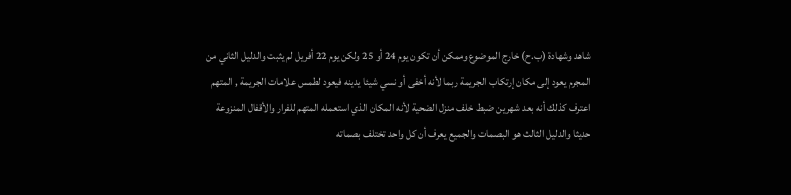شاهد وشهادة (ب.ح) خارج الموضوع وممكن أن تكون يوم 24 أو 25 ولكن يوم 22 أفريل لم يثبت والدليل الثاني من المجرم يعود إلى مكان إرتكاب الجريمة ربما لأنه أخفى أو نسي شيئا يدينه فيعود لطمس علامات الجريمة , المتهم اعترف كذلك أنه بعد شهرين ضبط خلف منزل الضحية لأنه المكان الذي استعمله المتهم للفرار والأقفال المنزوعة حديثا والدليل الثالث هو البصمات والجميع يعرف أن كل واحد تختلف بصماته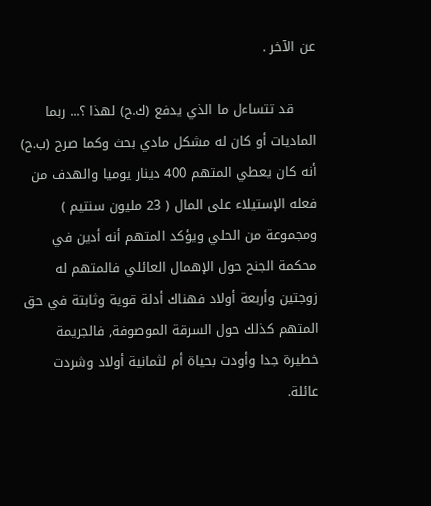عن الآخر .

     قد تتساءل ما الذي يدفع (ك.ح) لهذا ؟... ربما الماديات أو كان له مشكل مادي بحث وكما صرح (ب.ح) أنه كان يعطي المتهم 400 دينار يوميا والهدف من فعله الإستيلاء على المال ( 23 مليون سنتيم ) ومجموعة من الحلي ويؤكد المتهم أنه أدين في محكمة الجنح حول الإهمال العائلي فالمتهم له زوجتين وأربعة أولاد فهناك أدلة قوية وثابتة في حق المتهم كذلك حول السرقة الموصوفة, فالجريمة خطيرة جدا وأودت بحياة أم لثمانية أولاد وشردت عائلة.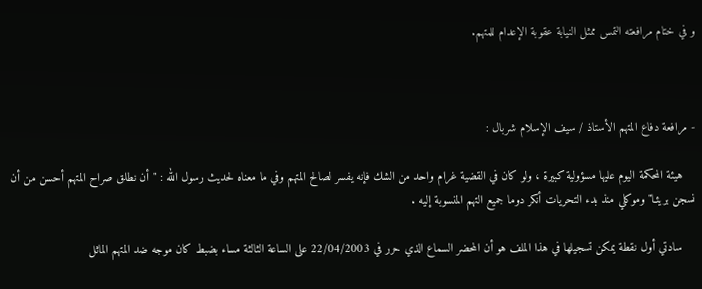و في ختام مرافعته التمس ممثل النيابة عقوبة الإعدام للمتهم.



- مرافعة دفاع المتهم الأستاذ / سيف الإسلام شربال :

    هيئة المحكمة اليوم عليها مسؤولية كبيرة ، ولو كان في القضية غرام واحد من الشك فإنه يفسر لصالح المتهم وفي ما معناه لحديث رسول الله : "أن نطلق صراح المتهم أحسن من أن نسجن بريئـا" وموكلي منذ بدء التحريات أنكر دوما جميع التهم المنسوبة إليه .

    سادتي أول نقطة يمكن تسجيلها في هذا الملف هو أن المحضر السماع الذي حرر في 22/04/2003 على الساعة الثالثة مساء بضبط كان موجه ضد المتهم الماثل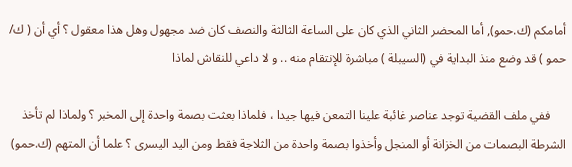أمامكم (ك.حمو), أما المحضر الثاني الذي كان على الساعة الثالثة والنصف كان ضد مجهول وهل هذا معقول ؟ أي أن ( ك/ حمو ) قد وضع منذ البداية في (السيبلة ) مباشرة للإنتقام منه .. و لا داعي للنقاش لماذا

     ففي ملف القضية توجد عناصر غائبة علينا التمعن فيها جيدا ، فلماذا بعثت بصمة واحدة إلى المخبر ؟ ولماذا لم تأخذ الشرطة البصمات من الخزانة أو المنجل وأخذوا بصمة واحدة من الثلاجة فقط ومن اليد اليسرى ؟ علما أن المتهم (ك.حمو)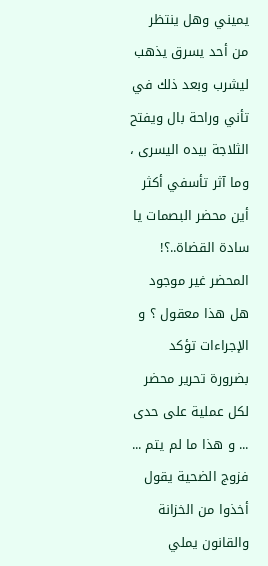يميني وهل ينتظر من أحد يسرق يذهب ليشرب وبعد ذلك في تأني وراحة بال ويفتح الثلاجة بيده اليسرى ، وما آثر تأسفي أكثر أين محضر البصمات يا سادة القضاة..؟! المحضر غير موجود هل هذا معقول ؟ و الإجراءات تؤكد بضرورة تحرير محضر لكل عملية على حدى ... و هذا ما لم يتم ... فزوج الضحية يقول أخذوا من الخزانة والقانون يملي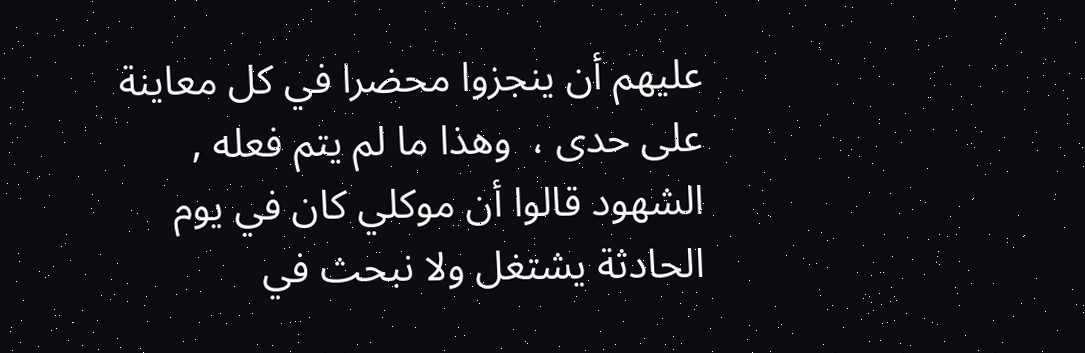عليهم أن ينجزوا محضرا في كل معاينة على حدى ،  وهذا ما لم يتم فعله ,  الشهود قالوا أن موكلي كان في يوم الحادثة يشتغل ولا نبحث في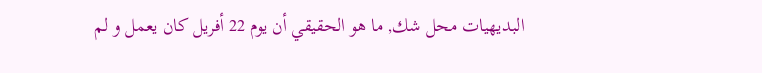البديهيات محل شك, ما هو الحقيقي أن يوم 22 أفريل كان يعمل و لم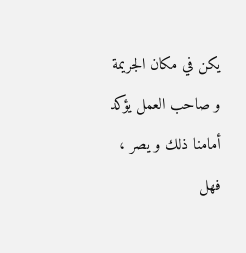يكن في مكان الجريمة و صاحب العمل يؤكد أمامنا ذلك و يصر ، فهل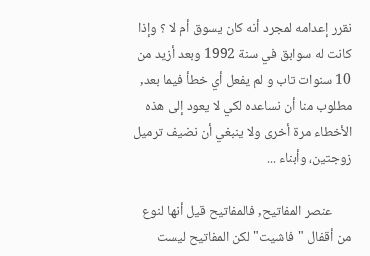نقرر إعدامه لمجرد أنه كان يسوق أم لا ؟ وإذا كانت له سوابق في سنة 1992 وبعد أزيد من 10 سنوات تاب و لم يفعل أي خطأ فيما بعد, مطلوب منا أن نساعده لكي لا يعود إلى هذه الأخطاء مرة أخرى ولا ينبغي أن نضيف ترميل زوجتين، وأبناء ...

      عنصر المفاتيح, فالمفاتيح قيل أنها لنوع من أقفال "فاشيت" لكن المفاتيح ليست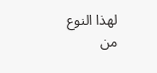لهذا النوع من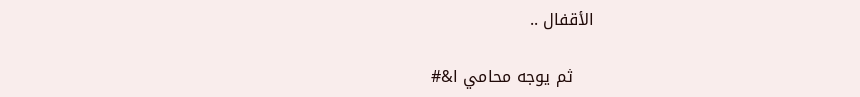الأقفال ..

    ثم يوجه محامي ا&#